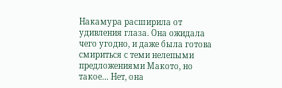Накамура расширила от удивления глаза. Она ожидала чего угодно, и даже была готова смириться с теми нелепыми предложениями Макото, но такое… Нет, она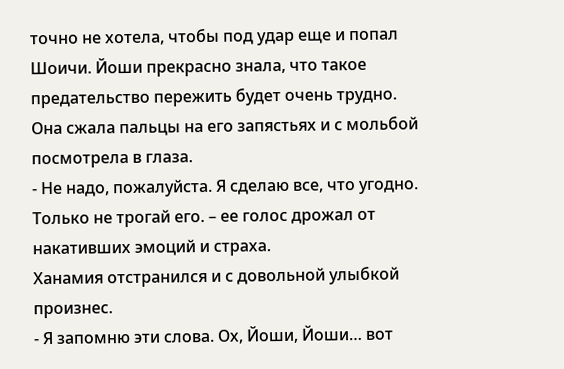точно не хотела, чтобы под удар еще и попал Шоичи. Йоши прекрасно знала, что такое предательство пережить будет очень трудно.
Она сжала пальцы на его запястьях и с мольбой посмотрела в глаза.
- Не надо, пожалуйста. Я сделаю все, что угодно. Только не трогай его. – ее голос дрожал от накативших эмоций и страха.
Ханамия отстранился и с довольной улыбкой произнес.
- Я запомню эти слова. Ох, Йоши, Йоши… вот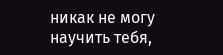никак не могу научить тебя,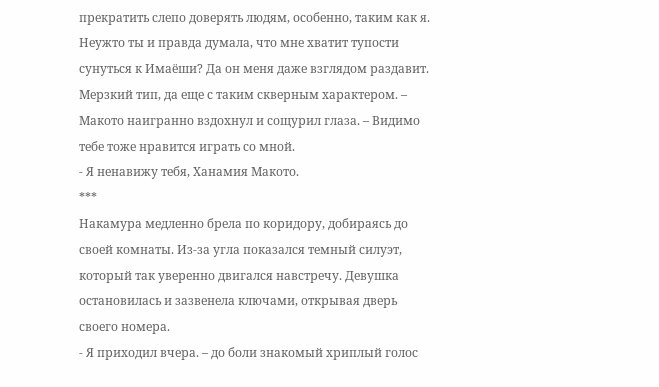прекратить слепо доверять людям, особенно, таким как я. Неужто ты и правда думала, что мне хватит тупости сунуться к Имаёши? Да он меня даже взглядом раздавит. Мерзкий тип, да еще с таким скверным характером. – Макото наигранно вздохнул и сощурил глаза. – Видимо тебе тоже нравится играть со мной.
- Я ненавижу тебя, Ханамия Макото.
***
Накамура медленно брела по коридору, добираясь до своей комнаты. Из-за угла показался темный силуэт, который так уверенно двигался навстречу. Девушка остановилась и зазвенела ключами, открывая дверь своего номера.
- Я приходил вчера. – до боли знакомый хриплый голос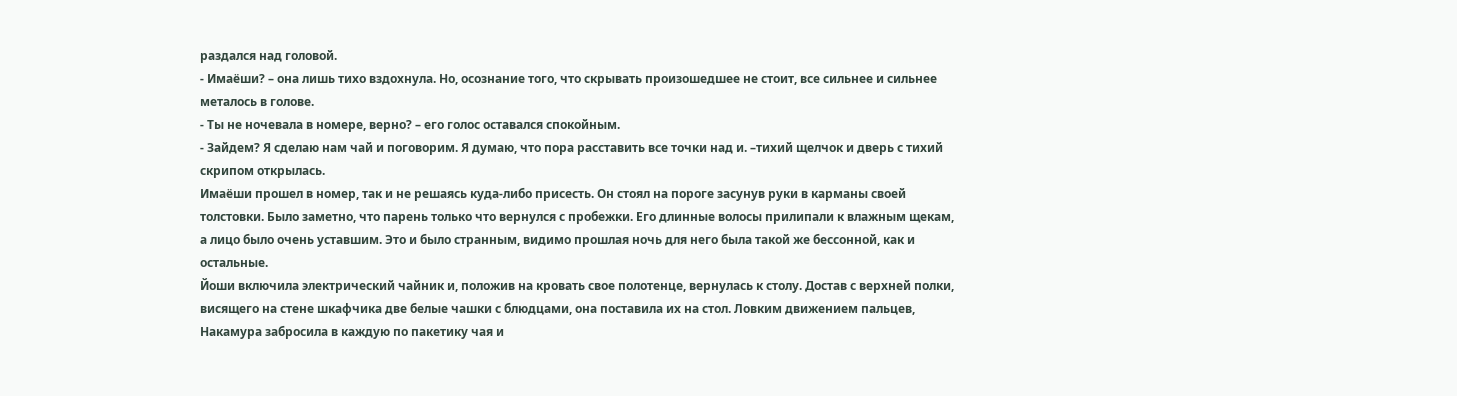раздался над головой.
- Имаёши? – она лишь тихо вздохнула. Но, осознание того, что скрывать произошедшее не стоит, все сильнее и сильнее металось в голове.
- Ты не ночевала в номере, верно? – его голос оставался спокойным.
- Зайдем? Я сделаю нам чай и поговорим. Я думаю, что пора расставить все точки над и. –тихий щелчок и дверь с тихий скрипом открылась.
Имаёши прошел в номер, так и не решаясь куда-либо присесть. Он стоял на пороге засунув руки в карманы своей толстовки. Было заметно, что парень только что вернулся с пробежки. Его длинные волосы прилипали к влажным щекам, а лицо было очень уставшим. Это и было странным, видимо прошлая ночь для него была такой же бессонной, как и остальные.
Йоши включила электрический чайник и, положив на кровать свое полотенце, вернулась к столу. Достав с верхней полки, висящего на стене шкафчика две белые чашки с блюдцами, она поставила их на стол. Ловким движением пальцев, Накамура забросила в каждую по пакетику чая и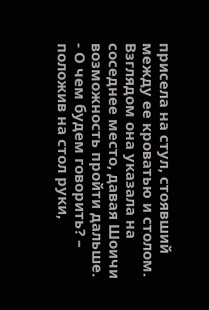присела на стул, стоявший между ее кроватью и столом. Взглядом она указала на соседнее место, давая Шоичи возможность пройти дальше.
- О чем будем говорить? – положив на стол руки,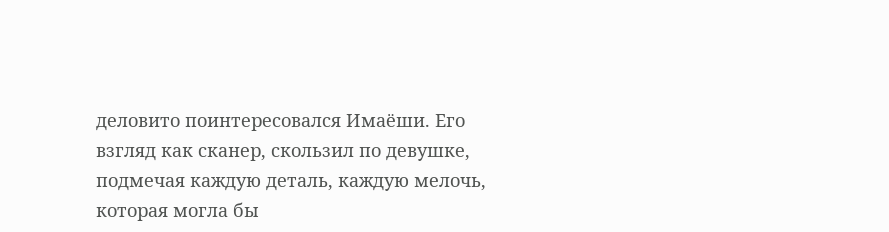деловито поинтересовался Имаёши. Его взгляд как сканер, скользил по девушке, подмечая каждую деталь, каждую мелочь, которая могла бы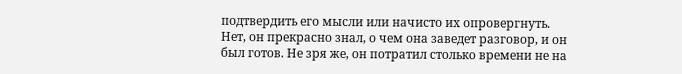подтвердить его мысли или начисто их опровергнуть.
Нет, он прекрасно знал, о чем она заведет разговор, и он был готов. Не зря же, он потратил столько времени не на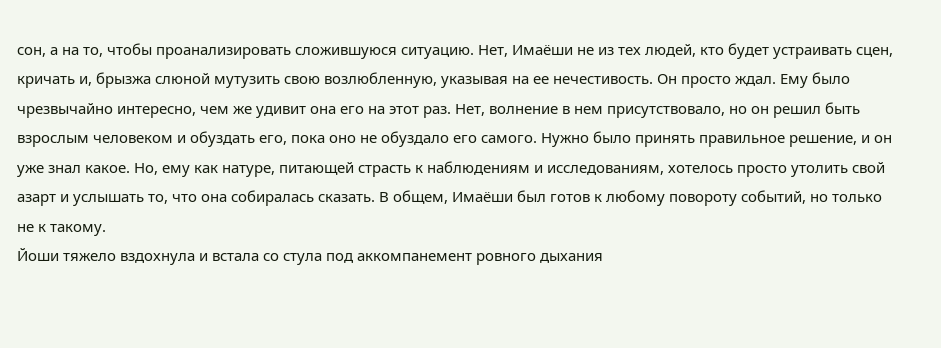сон, а на то, чтобы проанализировать сложившуюся ситуацию. Нет, Имаёши не из тех людей, кто будет устраивать сцен, кричать и, брызжа слюной мутузить свою возлюбленную, указывая на ее нечестивость. Он просто ждал. Ему было чрезвычайно интересно, чем же удивит она его на этот раз. Нет, волнение в нем присутствовало, но он решил быть взрослым человеком и обуздать его, пока оно не обуздало его самого. Нужно было принять правильное решение, и он уже знал какое. Но, ему как натуре, питающей страсть к наблюдениям и исследованиям, хотелось просто утолить свой азарт и услышать то, что она собиралась сказать. В общем, Имаёши был готов к любому повороту событий, но только не к такому.
Йоши тяжело вздохнула и встала со стула под аккомпанемент ровного дыхания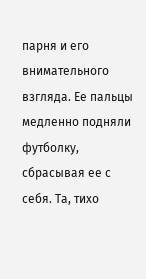парня и его внимательного взгляда. Ее пальцы медленно подняли футболку, сбрасывая ее с себя. Та, тихо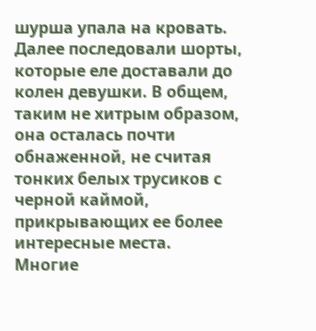шурша упала на кровать. Далее последовали шорты, которые еле доставали до колен девушки. В общем, таким не хитрым образом, она осталась почти обнаженной, не считая тонких белых трусиков с черной каймой, прикрывающих ее более интересные места.
Многие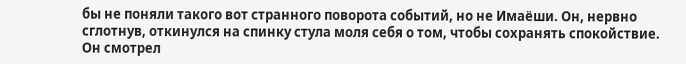бы не поняли такого вот странного поворота событий, но не Имаёши. Он, нервно сглотнув, откинулся на спинку стула моля себя о том, чтобы сохранять спокойствие.
Он смотрел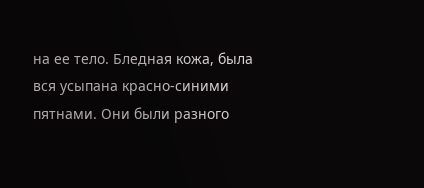на ее тело. Бледная кожа, была вся усыпана красно-синими пятнами. Они были разного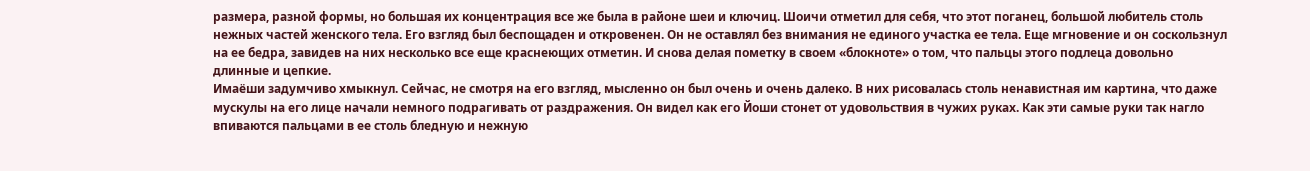размера, разной формы, но большая их концентрация все же была в районе шеи и ключиц. Шоичи отметил для себя, что этот поганец, большой любитель столь нежных частей женского тела. Его взгляд был беспощаден и откровенен. Он не оставлял без внимания не единого участка ее тела. Еще мгновение и он соскользнул на ее бедра, завидев на них несколько все еще краснеющих отметин. И снова делая пометку в своем «блокноте» о том, что пальцы этого подлеца довольно длинные и цепкие.
Имаёши задумчиво хмыкнул. Сейчас, не смотря на его взгляд, мысленно он был очень и очень далеко. В них рисовалась столь ненавистная им картина, что даже мускулы на его лице начали немного подрагивать от раздражения. Он видел как его Йоши стонет от удовольствия в чужих руках. Как эти самые руки так нагло впиваются пальцами в ее столь бледную и нежную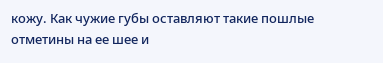кожу. Как чужие губы оставляют такие пошлые отметины на ее шее и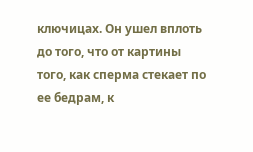ключицах. Он ушел вплоть до того, что от картины того, как сперма стекает по ее бедрам, к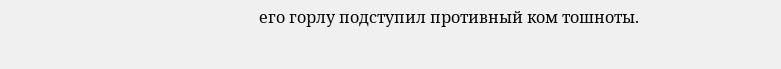его горлу подступил противный ком тошноты.